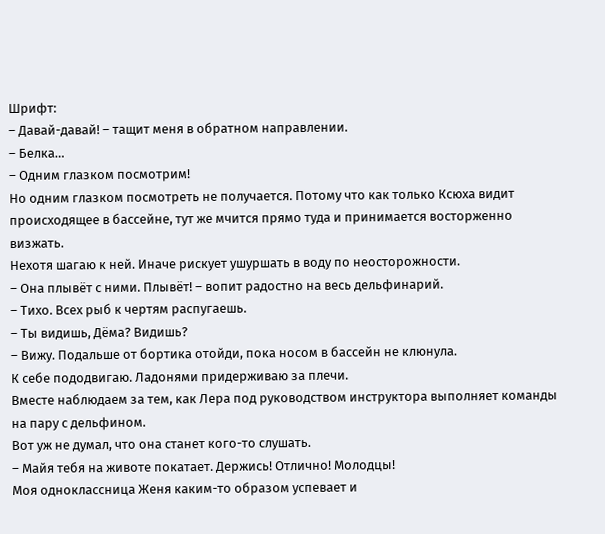Шрифт:
– Давай-давай! – тащит меня в обратном направлении.
– Белка…
– Одним глазком посмотрим!
Но одним глазком посмотреть не получается. Потому что как только Ксюха видит происходящее в бассейне, тут же мчится прямо туда и принимается восторженно визжать.
Нехотя шагаю к ней. Иначе рискует ушуршать в воду по неосторожности.
– Она плывёт с ними. Плывёт! – вопит радостно на весь дельфинарий.
– Тихо. Всех рыб к чертям распугаешь.
– Ты видишь, Дёма? Видишь?
– Вижу. Подальше от бортика отойди, пока носом в бассейн не клюнула.
К себе пододвигаю. Ладонями придерживаю за плечи.
Вместе наблюдаем за тем, как Лера под руководством инструктора выполняет команды на пару с дельфином.
Вот уж не думал, что она станет кого-то слушать.
– Майя тебя на животе покатает. Держись! Отлично! Молодцы!
Моя одноклассница Женя каким-то образом успевает и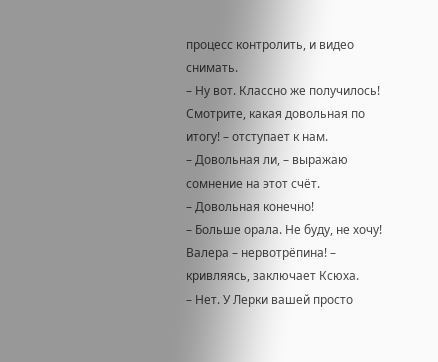процесс контролить, и видео снимать.
– Ну вот. Классно же получилось! Смотрите, какая довольная по итогу! – отступает к нам.
– Довольная ли, – выражаю сомнение на этот счёт.
– Довольная конечно!
– Больше орала. Не буду, не хочу! Валера – нервотрёпина! – кривляясь, заключает Ксюха.
– Нет. У Лерки вашей просто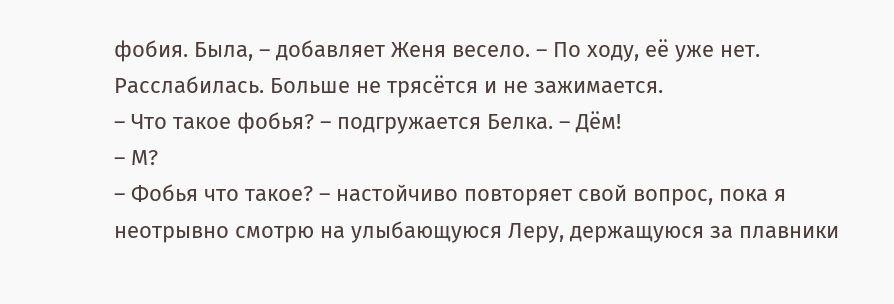фобия. Была, – добавляет Женя весело. – По ходу, её уже нет. Расслабилась. Больше не трясётся и не зажимается.
– Что такое фобья? – подгружается Белка. – Дём!
– М?
– Фобья что такое? – настойчиво повторяет свой вопрос, пока я неотрывно смотрю на улыбающуюся Леру, держащуюся за плавники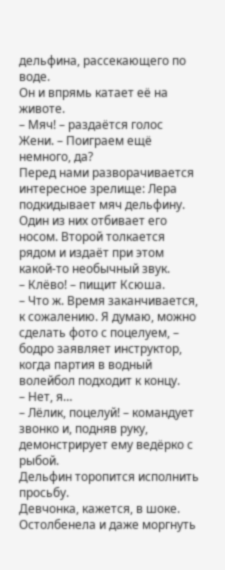дельфина, рассекающего по воде.
Он и впрямь катает её на животе.
– Мяч! – раздаётся голос Жени. – Поиграем ещё немного, да?
Перед нами разворачивается интересное зрелище: Лера подкидывает мяч дельфину. Один из них отбивает его носом. Второй толкается рядом и издаёт при этом какой-то необычный звук.
– Клёво! – пищит Ксюша.
– Что ж. Время заканчивается, к сожалению. Я думаю, можно сделать фото с поцелуем, – бодро заявляет инструктор, когда партия в водный волейбол подходит к концу.
– Нет, я…
– Лёлик, поцелуй! – командует звонко и, подняв руку, демонстрирует ему ведёрко с рыбой.
Дельфин торопится исполнить просьбу.
Девчонка, кажется, в шоке.
Остолбенела и даже моргнуть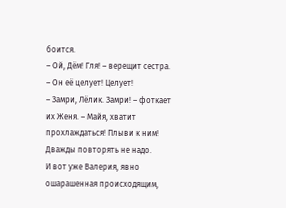боится.
– Ой, Дём! Гля! – верещит сестра. – Он её целует! Целует!
– Замри, Лёлик. Замри! – фоткает их Женя. – Майя, хватит прохлаждаться! Плыви к ним!
Дважды повторять не надо.
И вот уже Валерия, явно ошарашенная происходящим,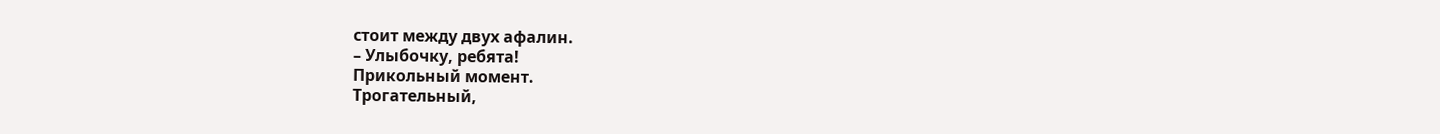стоит между двух афалин.
– Улыбочку, ребята!
Прикольный момент.
Трогательный,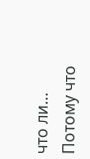что ли…
Потому что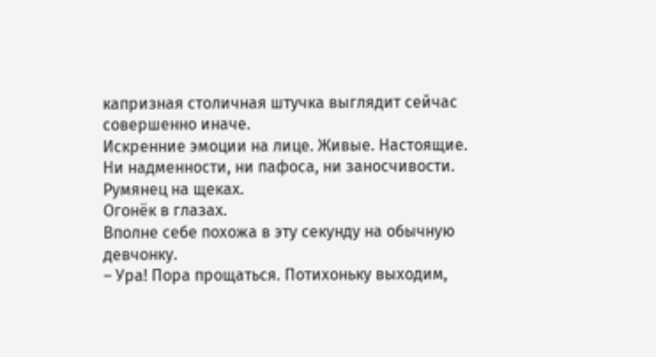капризная столичная штучка выглядит сейчас совершенно иначе.
Искренние эмоции на лице. Живые. Настоящие.
Ни надменности, ни пафоса, ни заносчивости.
Румянец на щеках.
Огонёк в глазах.
Вполне себе похожа в эту секунду на обычную девчонку.
– Ура! Пора прощаться. Потихоньку выходим,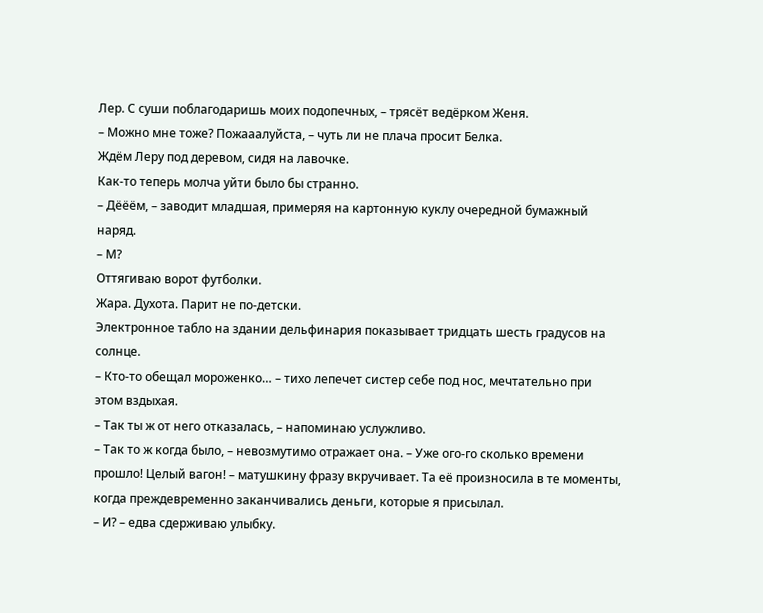Лер. С суши поблагодаришь моих подопечных, – трясёт ведёрком Женя.
– Можно мне тоже? Пожааалуйста, – чуть ли не плача просит Белка.
Ждём Леру под деревом, сидя на лавочке.
Как-то теперь молча уйти было бы странно.
– Дёёём, – заводит младшая, примеряя на картонную куклу очередной бумажный наряд.
– М?
Оттягиваю ворот футболки.
Жара. Духота. Парит не по-детски.
Электронное табло на здании дельфинария показывает тридцать шесть градусов на солнце.
– Кто-то обещал мороженко… – тихо лепечет систер себе под нос, мечтательно при этом вздыхая.
– Так ты ж от него отказалась, – напоминаю услужливо.
– Так то ж когда было, – невозмутимо отражает она. – Уже ого-го сколько времени прошло! Целый вагон! – матушкину фразу вкручивает. Та её произносила в те моменты, когда преждевременно заканчивались деньги, которые я присылал.
– И? – едва сдерживаю улыбку.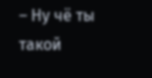– Ну чё ты такой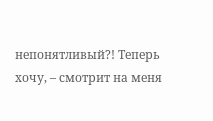непонятливый?! Теперь хочу, – смотрит на меня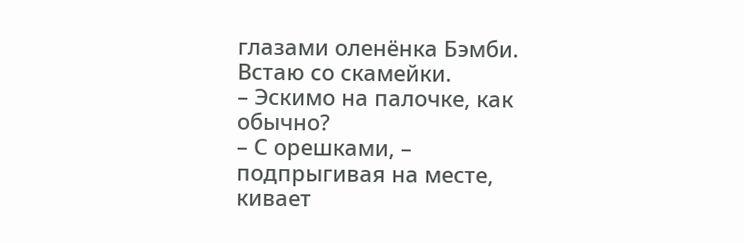глазами оленёнка Бэмби.
Встаю со скамейки.
– Эскимо на палочке, как обычно?
– С орешками, – подпрыгивая на месте, кивает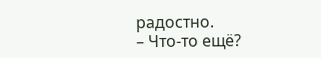радостно.
– Что-то ещё?